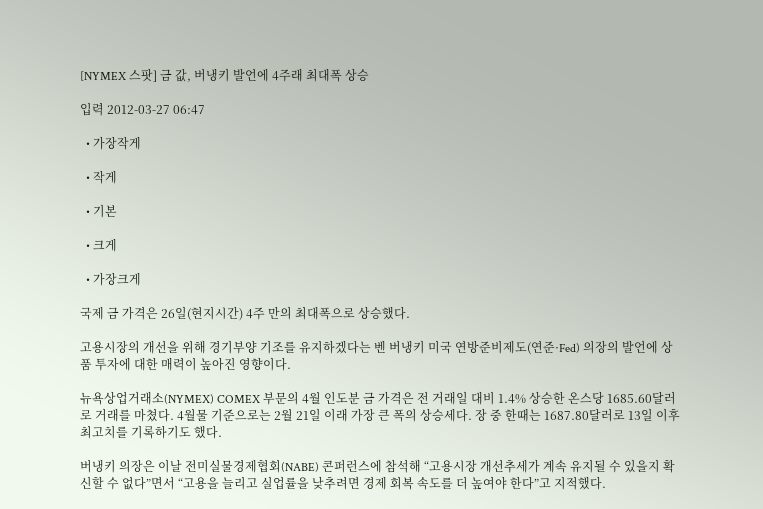[NYMEX 스팟] 금 값, 버냉키 발언에 4주래 최대폭 상승

입력 2012-03-27 06:47

  • 가장작게

  • 작게

  • 기본

  • 크게

  • 가장크게

국제 금 가격은 26일(현지시간) 4주 만의 최대폭으로 상승했다.

고용시장의 개선을 위해 경기부양 기조를 유지하겠다는 벤 버냉키 미국 연방준비제도(연준·Fed) 의장의 발언에 상품 투자에 대한 매력이 높아진 영향이다.

뉴욕상업거래소(NYMEX) COMEX 부문의 4월 인도분 금 가격은 전 거래일 대비 1.4% 상승한 온스당 1685.60달러로 거래를 마쳤다. 4월물 기준으로는 2월 21일 이래 가장 큰 폭의 상승세다. 장 중 한때는 1687.80달러로 13일 이후 최고치를 기록하기도 했다.

버냉키 의장은 이날 전미실물경제협회(NABE) 콘퍼런스에 참석해 “고용시장 개선추세가 계속 유지될 수 있을지 확신할 수 없다”면서 “고용을 늘리고 실업률을 낮추려면 경제 회복 속도를 더 높여야 한다”고 지적했다.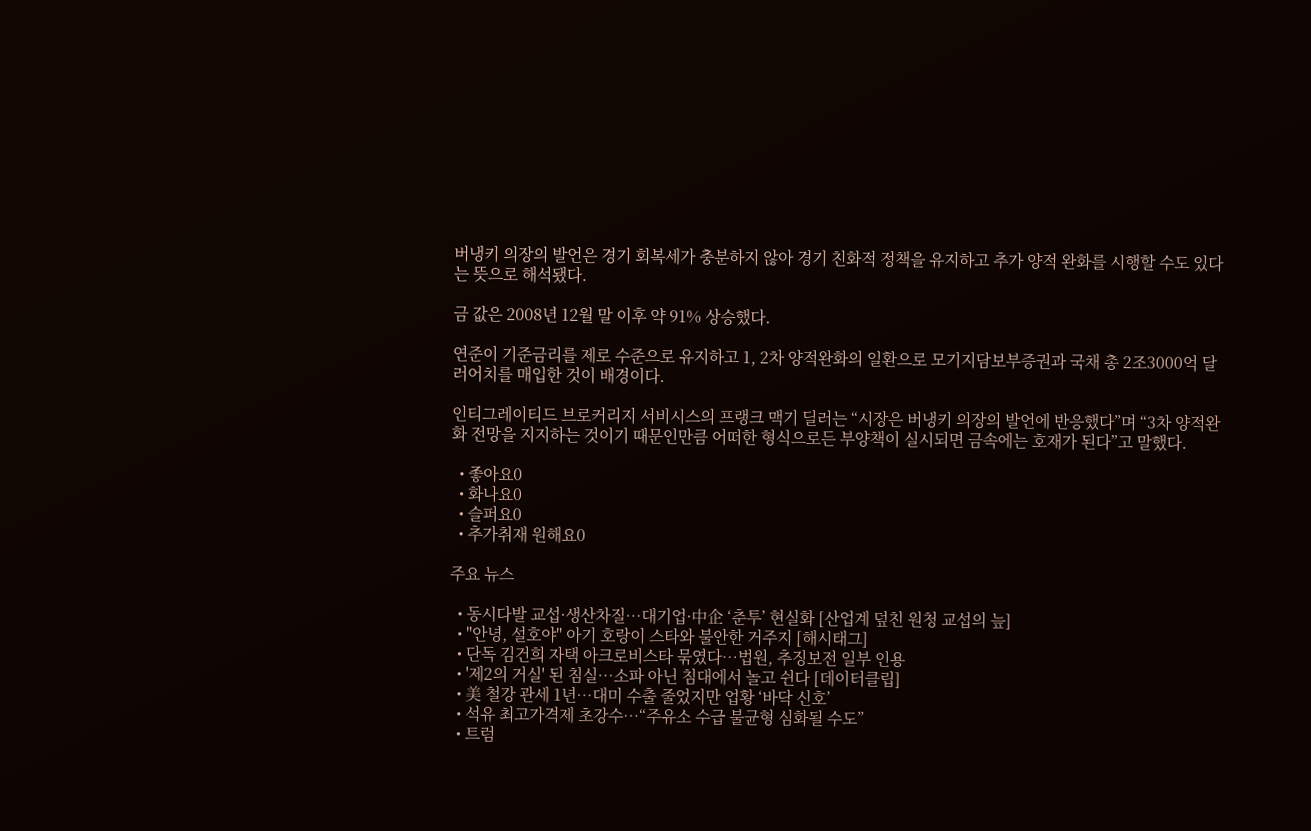버냉키 의장의 발언은 경기 회복세가 충분하지 않아 경기 친화적 정책을 유지하고 추가 양적 완화를 시행할 수도 있다는 뜻으로 해석됐다.

금 값은 2008년 12월 말 이후 약 91% 상승했다.

연준이 기준금리를 제로 수준으로 유지하고 1, 2차 양적완화의 일환으로 모기지담보부증권과 국채 총 2조3000억 달러어치를 매입한 것이 배경이다.

인티그레이티드 브로커리지 서비시스의 프랭크 맥기 딜러는 “시장은 버냉키 의장의 발언에 반응했다”며 “3차 양적완화 전망을 지지하는 것이기 때문인만큼 어떠한 형식으로든 부양책이 실시되면 금속에는 호재가 된다”고 말했다.

  • 좋아요0
  • 화나요0
  • 슬퍼요0
  • 추가취재 원해요0

주요 뉴스

  • 동시다발 교섭·생산차질…대기업·中企 ‘춘투’ 현실화 [산업계 덮친 원청 교섭의 늪]
  • "안녕, 설호야" 아기 호랑이 스타와 불안한 거주지 [해시태그]
  • 단독 김건희 자택 아크로비스타 묶였다…법원, 추징보전 일부 인용
  • '제2의 거실' 된 침실…소파 아닌 침대에서 놀고 쉰다 [데이터클립]
  • 美 철강 관세 1년…대미 수출 줄었지만 업황 ‘바닥 신호’
  • 석유 최고가격제 초강수…“주유소 수급 불균형 심화될 수도”
  • 트럼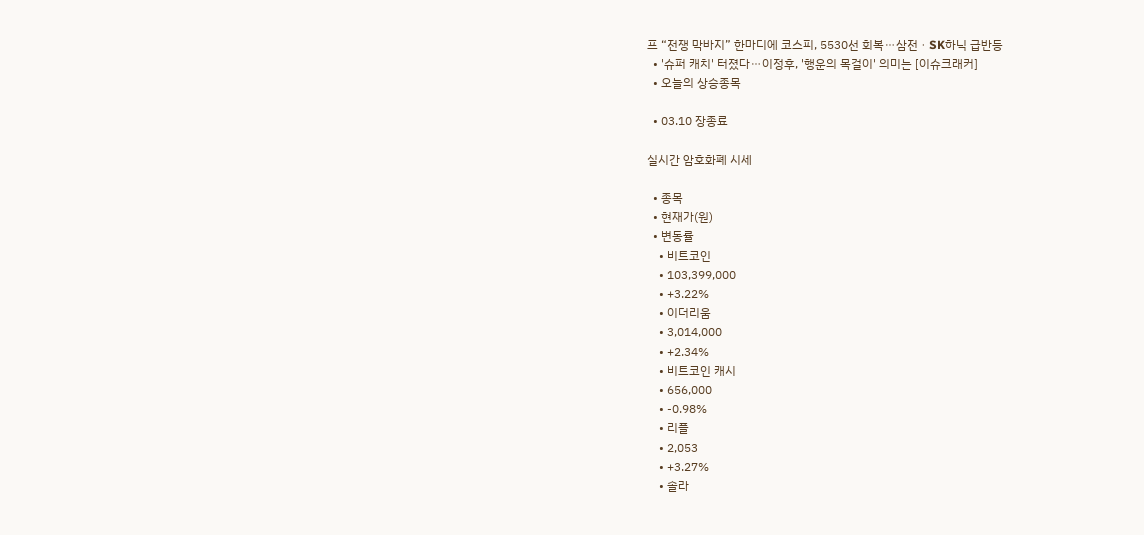프 “전쟁 막바지” 한마디에 코스피, 5530선 회복⋯삼전ㆍSK하닉 급반등
  • '슈퍼 캐치' 터졌다⋯이정후, '행운의 목걸이' 의미는 [이슈크래커]
  • 오늘의 상승종목

  • 03.10 장종료

실시간 암호화폐 시세

  • 종목
  • 현재가(원)
  • 변동률
    • 비트코인
    • 103,399,000
    • +3.22%
    • 이더리움
    • 3,014,000
    • +2.34%
    • 비트코인 캐시
    • 656,000
    • -0.98%
    • 리플
    • 2,053
    • +3.27%
    • 솔라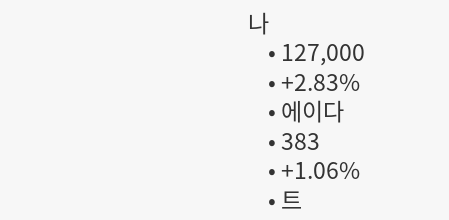나
    • 127,000
    • +2.83%
    • 에이다
    • 383
    • +1.06%
    • 트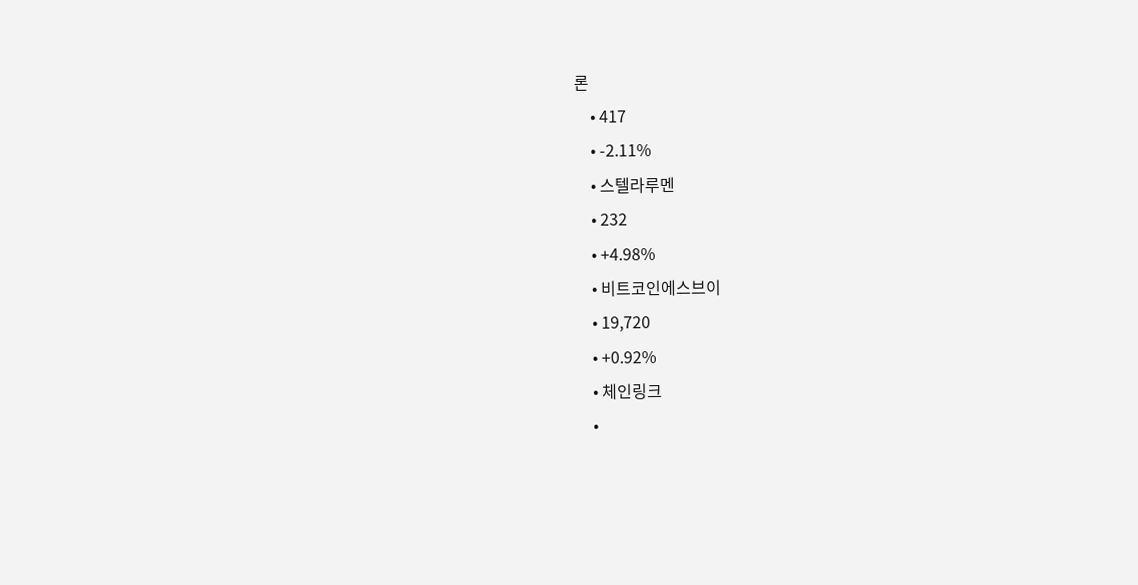론
    • 417
    • -2.11%
    • 스텔라루멘
    • 232
    • +4.98%
    • 비트코인에스브이
    • 19,720
    • +0.92%
    • 체인링크
    •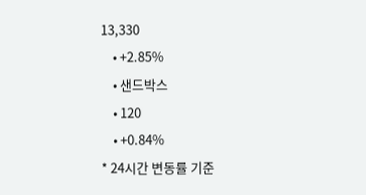13,330
    • +2.85%
    • 샌드박스
    • 120
    • +0.84%
* 24시간 변동률 기준